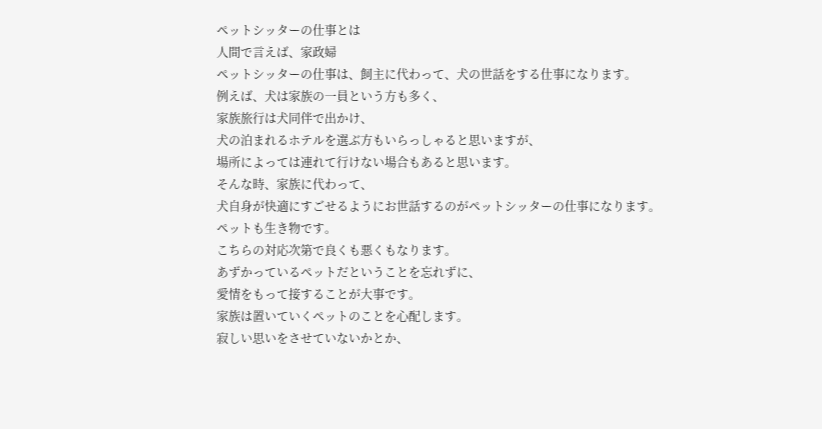ペットシッターの仕事とは
人間で言えば、家政婦
ペットシッターの仕事は、飼主に代わって、犬の世話をする仕事になります。
例えば、犬は家族の一員という方も多く、
家族旅行は犬同伴で出かけ、
犬の泊まれるホテルを選ぶ方もいらっしゃると思いますが、
場所によっては連れて行けない場合もあると思います。
そんな時、家族に代わって、
犬自身が快適にすごせるようにお世話するのがペットシッターの仕事になります。
ペットも生き物です。
こちらの対応次第で良くも悪くもなります。
あずかっているペットだということを忘れずに、
愛情をもって接することが大事です。
家族は置いていくペットのことを心配します。
寂しい思いをさせていないかとか、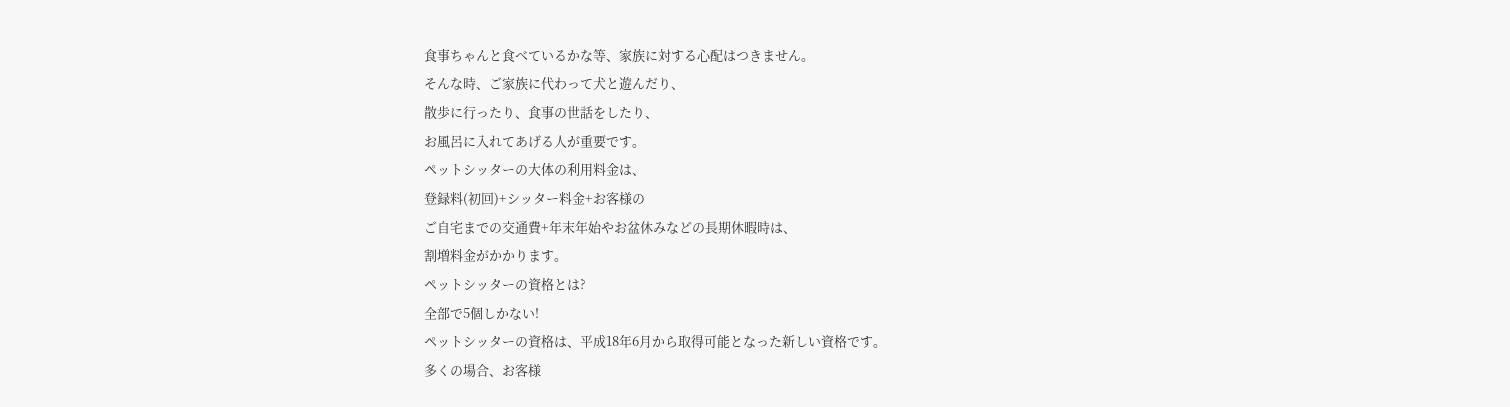食事ちゃんと食べているかな等、家族に対する心配はつきません。
そんな時、ご家族に代わって犬と遊んだり、
散歩に行ったり、食事の世話をしたり、
お風呂に入れてあげる人が重要です。
ペットシッターの大体の利用料金は、
登録料(初回)+シッター料金+お客様の
ご自宅までの交通費+年末年始やお盆休みなどの長期休暇時は、
割増料金がかかります。
ペットシッターの資格とは?
全部で5個しかない!
ペットシッターの資格は、平成18年6月から取得可能となった新しい資格です。
多くの場合、お客様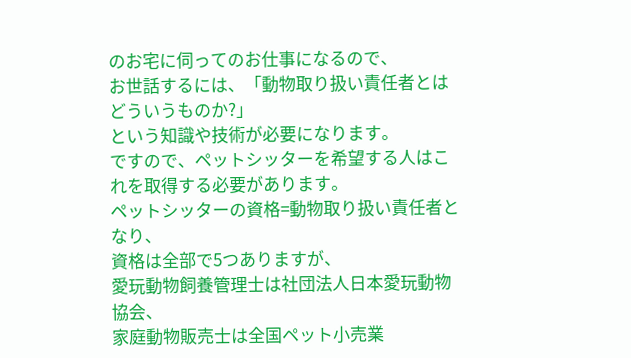のお宅に伺ってのお仕事になるので、
お世話するには、「動物取り扱い責任者とはどういうものか?」
という知識や技術が必要になります。
ですので、ペットシッターを希望する人はこれを取得する必要があります。
ペットシッターの資格=動物取り扱い責任者となり、
資格は全部で5つありますが、
愛玩動物飼養管理士は社団法人日本愛玩動物協会、
家庭動物販売士は全国ペット小売業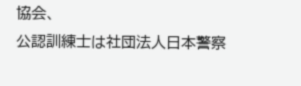協会、
公認訓練士は社団法人日本警察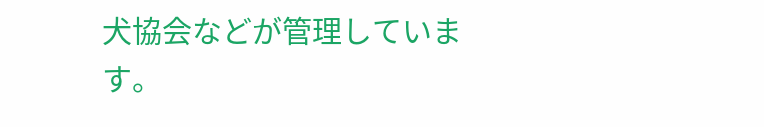犬協会などが管理しています。